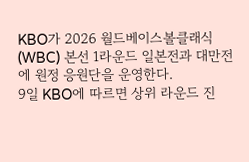KBO가 2026 월드베이스볼클래식(WBC) 본선 1라운드 일본전과 대만전에 원정 응원단을 운영한다.
9일 KBO에 따르면 상위 라운드 진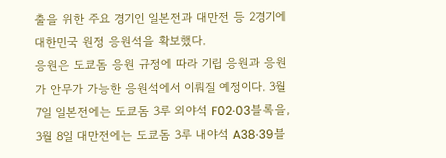출을 위한 주요 경기인 일본전과 대만전 등 2경기에 대한민국 원정 응원석을 확보했다.
응원은 도쿄돔 응원 규정에 따라 기립 응원과 응원가 안무가 가능한 응원석에서 이뤄질 예정이다. 3월 7일 일본전에는 도쿄돔 3루 외야석 F02·03블록을, 3월 8일 대만전에는 도쿄돔 3루 내야석 A38·39블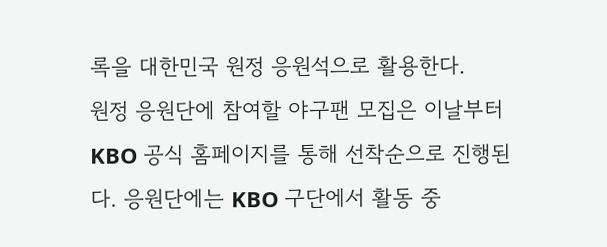록을 대한민국 원정 응원석으로 활용한다.
원정 응원단에 참여할 야구팬 모집은 이날부터 KBO 공식 홈페이지를 통해 선착순으로 진행된다. 응원단에는 KBO 구단에서 활동 중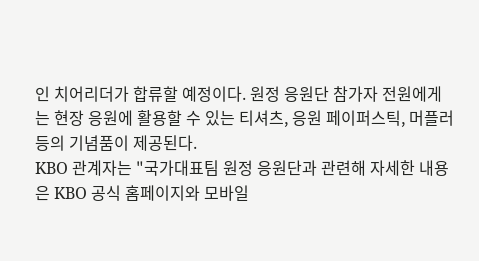인 치어리더가 합류할 예정이다. 원정 응원단 참가자 전원에게는 현장 응원에 활용할 수 있는 티셔츠, 응원 페이퍼스틱, 머플러 등의 기념품이 제공된다.
KBO 관계자는 "국가대표팀 원정 응원단과 관련해 자세한 내용은 KBO 공식 홈페이지와 모바일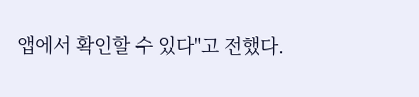앱에서 확인할 수 있다"고 전했다.